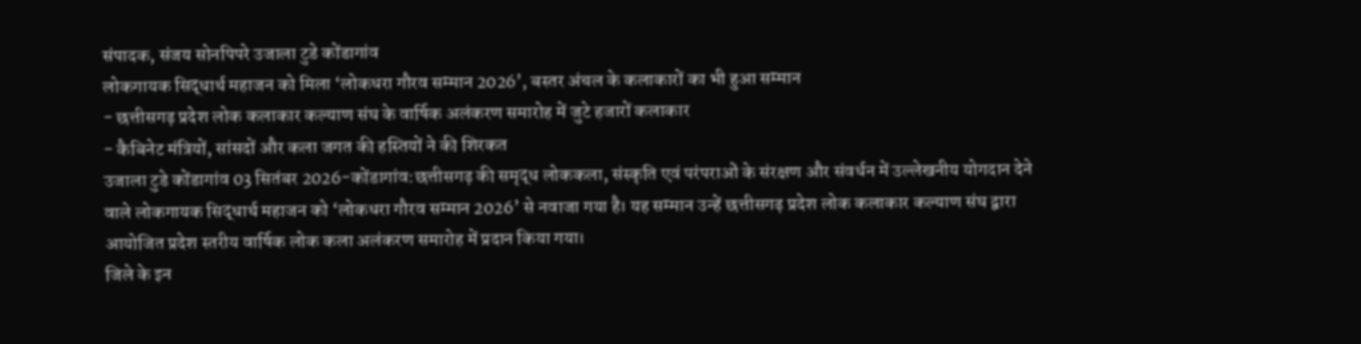संपादक, संजय सोनपिपरे उजाला टुडे कोंडागांव
लोकगायक सिद्धार्थ महाजन को मिला ‘लोकधरा गौरव सम्मान 2026’, बस्तर अंचल के कलाकारों का भी हुआ सम्मान
- छत्तीसगढ़ प्रदेश लोक कलाकार कल्याण संघ के वार्षिक अलंकरण समारोह में जुटे हजारों कलाकार
- कैबिनेट मंत्रियों, सांसदों और कला जगत की हस्तियों ने की शिरकत
उजाला टुडे कोंडागांव 03 सितंबर 2026-कोंडागांव:छत्तीसगढ़ की समृद्ध लोककला, संस्कृति एवं परंपराओं के संरक्षण और संवर्धन में उल्लेखनीय योगदान देने वाले लोकगायक सिद्धार्थ महाजन को ‘लोकधरा गौरव सम्मान 2026’ से नवाजा गया है। यह सम्मान उन्हें छत्तीसगढ़ प्रदेश लोक कलाकार कल्याण संघ द्वारा आयोजित प्रदेश स्तरीय वार्षिक लोक कला अलंकरण समारोह में प्रदान किया गया।
जिले के इन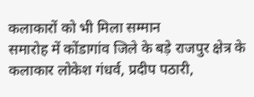कलाकारों को भी मिला सम्मान
समारोह में कोंडागांव जिले के बड़े राजपुर क्षेत्र के कलाकार लोकेश गंधर्व, प्रदीप पठारी,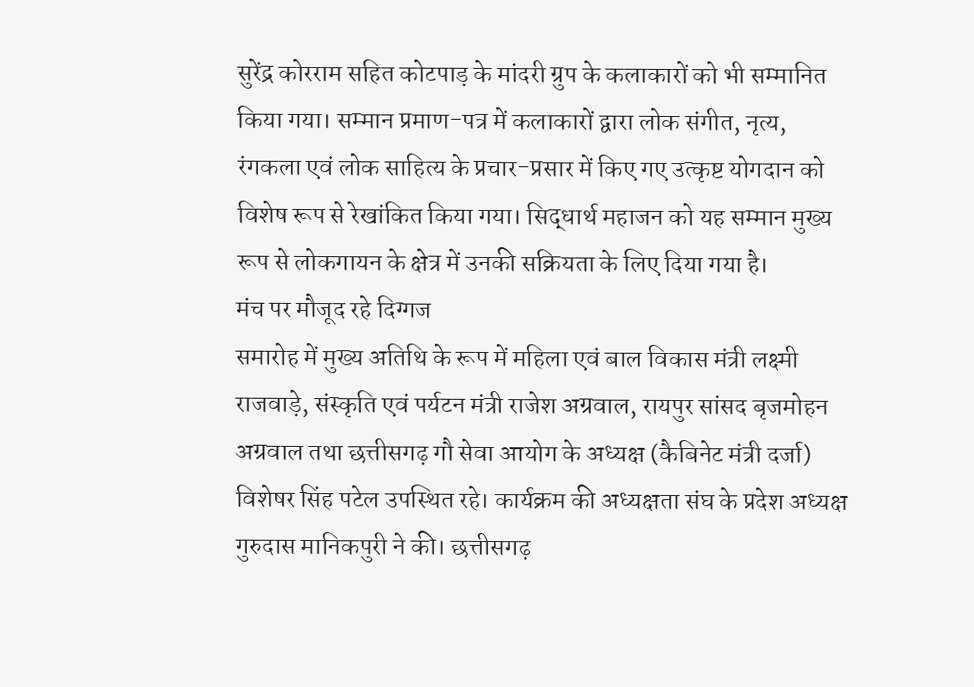सुरेंद्र कोरराम सहित कोटपाड़ के मांदरी ग्रुप के कलाकारों को भी सम्मानित किया गया। सम्मान प्रमाण-पत्र में कलाकारों द्वारा लोक संगीत, नृत्य, रंगकला एवं लोक साहित्य के प्रचार-प्रसार में किए गए उत्कृष्ट योगदान को विशेष रूप से रेखांकित किया गया। सिद्धार्थ महाजन को यह सम्मान मुख्य रूप से लोकगायन के क्षेत्र में उनकी सक्रियता के लिए दिया गया है।
मंच पर मौजूद रहे दिग्गज
समारोह में मुख्य अतिथि के रूप में महिला एवं बाल विकास मंत्री लक्ष्मी राजवाड़े, संस्कृति एवं पर्यटन मंत्री राजेश अग्रवाल, रायपुर सांसद बृजमोहन अग्रवाल तथा छत्तीसगढ़ गौ सेवा आयोग के अध्यक्ष (कैबिनेट मंत्री दर्जा) विशेषर सिंह पटेल उपस्थित रहे। कार्यक्रम की अध्यक्षता संघ के प्रदेश अध्यक्ष गुरुदास मानिकपुरी ने की। छत्तीसगढ़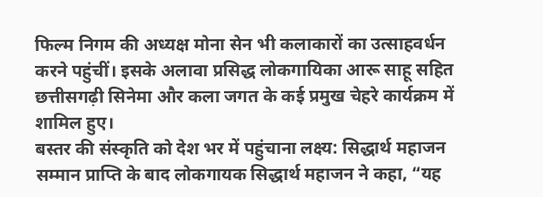फिल्म निगम की अध्यक्ष मोना सेन भी कलाकारों का उत्साहवर्धन करने पहुंचीं। इसके अलावा प्रसिद्ध लोकगायिका आरू साहू सहित छत्तीसगढ़ी सिनेमा और कला जगत के कई प्रमुख चेहरे कार्यक्रम में शामिल हुए।
बस्तर की संस्कृति को देश भर में पहुंचाना लक्ष्य: सिद्धार्थ महाजन
सम्मान प्राप्ति के बाद लोकगायक सिद्धार्थ महाजन ने कहा, “यह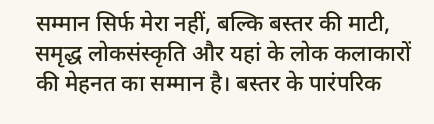सम्मान सिर्फ मेरा नहीं, बल्कि बस्तर की माटी, समृद्ध लोकसंस्कृति और यहां के लोक कलाकारों की मेहनत का सम्मान है। बस्तर के पारंपरिक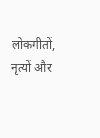लोकगीतों, नृत्यों और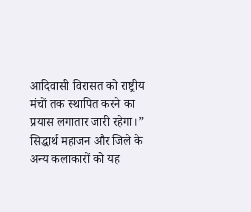आदिवासी विरासत को राष्ट्रीय मंचों तक स्थापित करने का प्रयास लगातार जारी रहेगा।”
सिद्धार्थ महाजन और जिले के अन्य कलाकारों को यह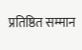प्रतिष्ठित सम्मान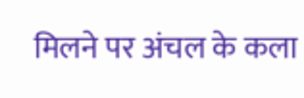मिलने पर अंचल के कला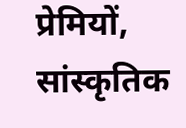प्रेमियों, सांस्कृतिक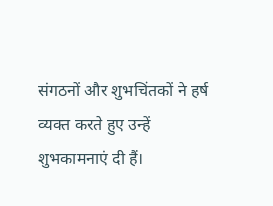संगठनों और शुभचिंतकों ने हर्ष व्यक्त करते हुए उन्हें शुभकामनाएं दी हैं।